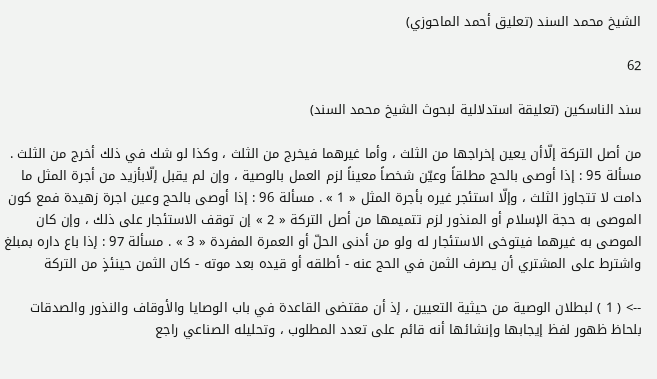الشيخ محمد السند (تعليق أحمد الماحوزي)

62

سند الناسكين (تعليقة استدلالية لبحوث الشيخ محمد السند)

من أصل التركة إلّاأن يعين إخراجها من الثلث ، وأما غيرهما فيخرج من الثلث ، وكذا لو شك في ذلك أخرج من الثلث . مسألة 95 : إذا أوصى بالحج مطلقاً وعيّن شخصاً معيناً لزم العمل بالوصية ، وإن لم يقبل إلّابأزيد من أجرة المثل ما دامت لا تتجاوز الثلث ، وإلّا استئجر غيره بأجرة المثل « 1 » . مسألة 96 : إذا أوصى بالحج وعين اجرة زهيدة فمع كون الموصى به حجة الإسلام أو المنذور لزم تتميمها من أصل التركة « 2 » إن توقف الاستئجار على ذلك ، وإن كان الموصى به غيرهما فيتوخى الاستئجار له ولو من أدنى الحلّ أو العمرة المفردة « 3 » . مسألة 97 : إذا باع داره بمبلغ واشترط على المشتري أن يصرف الثمن في الحج عنه - أطلقه أو قيده بعد موته - كان الثمن حينئذٍ من التركة

--> ( 1 ) لبطلان الوصية من حيثية التعيين ، إذ أن مقتضى القاعدة في باب الوصايا والأوقاف والنذور والصدقات بلحاظ ظهور لفظ إيجابها وإنشائها أنه قائم على تعدد المطلوب ، وتحليله الصناعي راجع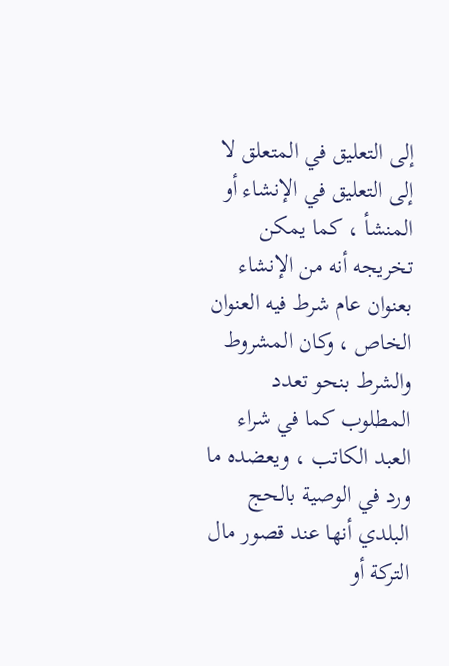إلى التعليق في المتعلق لا إلى التعليق في الإنشاء أو المنشأ ، كما يمكن تخريجه أنه من الإنشاء بعنوان عام شرط فيه العنوان الخاص ، وكان المشروط والشرط بنحو تعدد المطلوب كما في شراء العبد الكاتب ، ويعضده ما ورد في الوصية بالحج البلدي أنها عند قصور مال التركة أو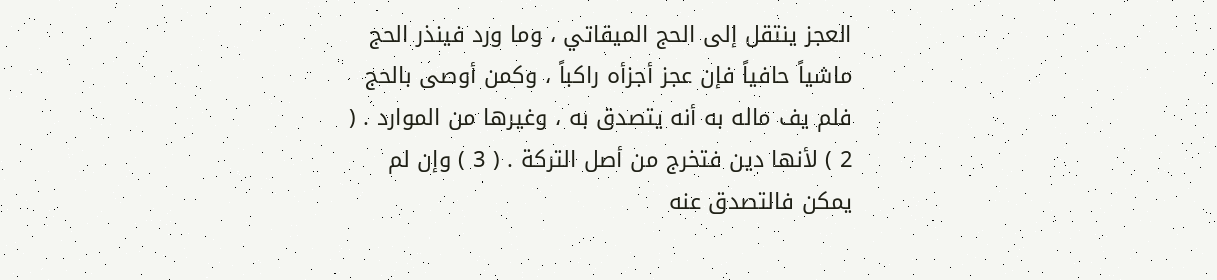العجز ينتقل إلى الحج الميقاتي ، وما ورد فينذر الحج ماشياً حافياً فإن عجز أجزأه راكباً ، وكمن أوصى بالحج فلم يف ماله به أنه يتصدق به ، وغيرها من الموارد . ( 2 ) لأنها دين فتخرج من أصل التركة . ( 3 ) وإن لم يمكن فالتصدق عنه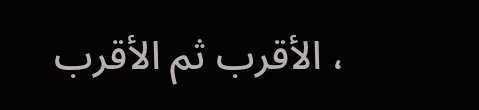، الأقرب ثم الأقرب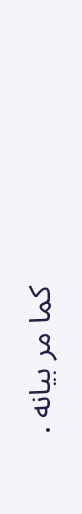كما مر بيانه .